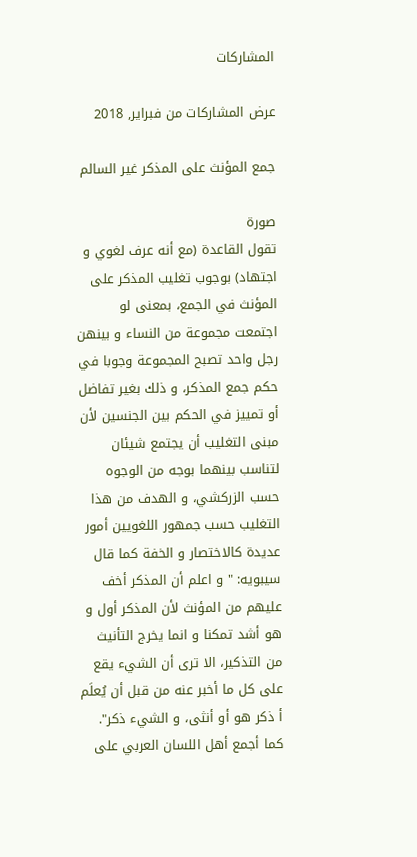المشاركات

عرض المشاركات من فبراير, 2018

جمع المؤنث على المذكر غير السالم

صورة
تقول القاعدة (مع أنه عرف لغوي و اجتهاد) بوجوب تغليب المذكر على المؤنث في الجمع، بمعنى لو اجتمعت مجموعة من النساء و بينهن رجل واحد تصبح المجموعة وجوبا في حكم جمع المذكر، و ذلك بغير تفاضل أو تمييز في الحكم بين الجنسين لأن مبنى التغليب أن يجتمع شيئان لتناسب بينهما بوجه من الوجوه حسب الزركشي، و الهدف من هذا التغليب حسب جمهور اللغويين أمور عديدة كالاختصار و الخفة كما قال سيبويه: " و اعلم أن المذكر أخف عليهم من المؤنث لأن المذكر أول و هو أشد تمكنا و انما يخرج التأنيث من التذكير، الا ترى أن الشيء يقع على كل ما أخبر عنه من قبل أن يُعلَم أ ذكر هو أو أنثى، و الشيء ذكر". كما أجمع أهل اللسان العربي على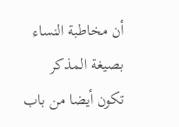أن مخاطبة النساء بصيغة المذكر تكون أيضا من باب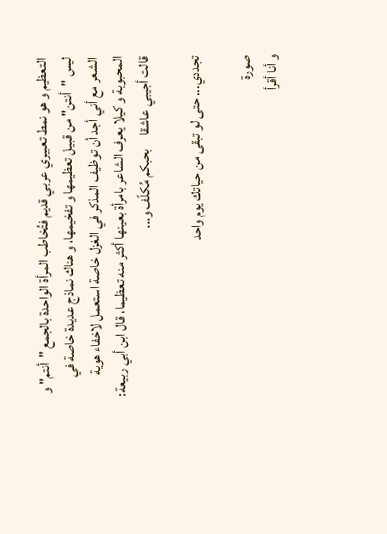التعظيم و هو نمط تعبيري عربي قديم فتُخاطب المرأة الواحدة بالجمع "أنتم" و ليس "أنتن" من قبيل تعظيمها و تفخيمها، و هناك نماذج عديدة خاصة في الشعر مع أني أجد أن توظيف المذكر في الغزل خاصة استعمل لاخفاء هوية المحبوبة و كيلا يعرف الشاعر بامرأة بعينها أكثر منه تعظيما، قال ابن أبي ربيعة: قالت أجيبي عاشقا     بحبكم مُكلّف و...

تجددي... حتى لو تبقى من حياتك يوم واحد

صورة
و أنا أقرأ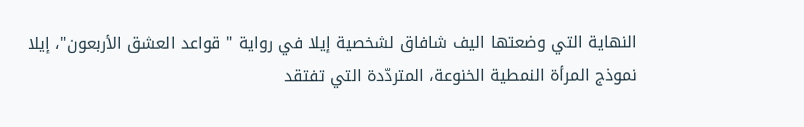النهاية التي وضعتها اليف شافاق لشخصية إيلا في رواية " قواعد العشق الأربعون"، إيلا نموذج المرأة النمطية الخنوعة، المتردّدة التي تفتقد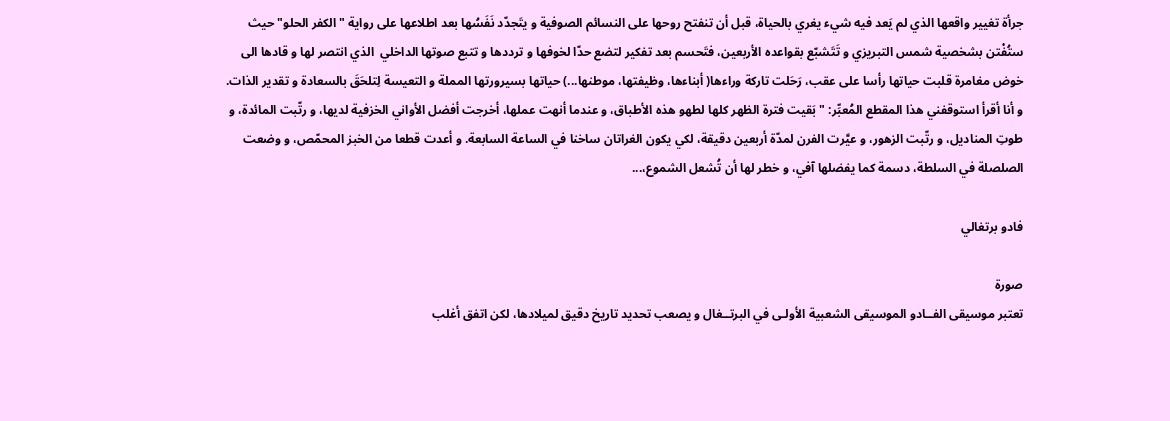جرأة تغيير واقعها الذي لم يَعد فيه شيء يغري بالحياة، قبل أن تنفتح روحها على النسائم الصوفية و يتَجدّد نَفَسُها بعد اطلاعها على رواية "الكفر الحلو" حيث ستُفْتن بشخصية شمس التبريزي و تَتَشبّع بقواعده الأربعين، فتَحسم بعد تفكير لتضع حدّا لخوفها و ترددها و تتبع صوتها الداخلي  الذي انتصر لها و قادها الى خوض مغامرة قلبت حياتها رأسا على عقب، رَحَلت تاركة وراءها( أبناءها، وظيفتها، موطنها...) حياتها بسيرورتها المملة و التعيسة لِتلحَقَ بالسعادة و تقدير الذات. و أنا أقرأ استوقفني هذا المقطع المُعبِّر: " بَقيت فترة الظهر كلها لطهو هذه الأطباق، و عندما أنهت عملها، أخرجت أفضل الأواني الخزفية لديها، و رتّبت المائدة، و طوتِ المناديل، و رتّبت الزهور، و عيَّرت الفرن لمدّة أربعين دقيقة، لكي يكون الغراتان ساخنا في الساعة السابعة. و أعدت قطعا من الخبز المحمّص، و وضعت الصلصلة في السلطة، دسمة كما يفضلها آفي، و خطر لها أن تُشعل الشموع،...

فادو برتغالي

صورة
تعتبر موسيقى الفــادو الموسيقى الشعبية الأولـى في البرتــغال و يصعب تحديد تاريخ دقيق لميلادها، لكن اتفق أغلب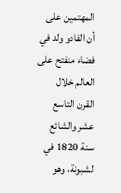المهتمين على أن الفادو ولد في فضاء منفتح على العالم خلال القرن التاسع عشر والشائع سنة 1820 في لشبونة، وهو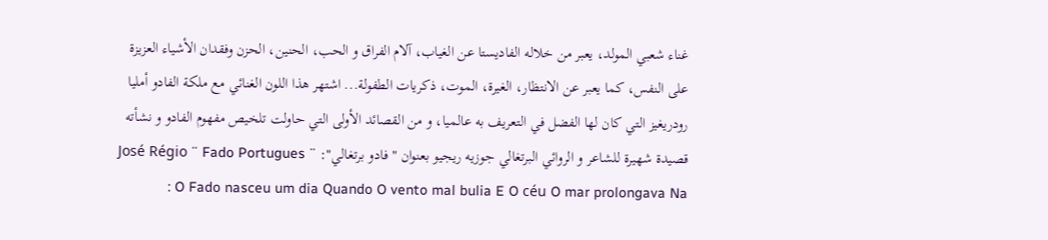غناء شعبي المولد، يعبر من خلاله الفاديستا عن الغياب، آلام الفراق و الحب، الحنين، الحزن وفقدان الأشياء العزيزة على النفس، كما يعبر عن الانتظار، الغيرة، الموت، ذكريات الطفولة... اشتهر هذا اللون الغنائي مع ملكة الفادو أمليا رودريغيز التي كان لها الفضل في التعريف به عالميا، و من القصائد الأولى التي حاولت تلخيص مفهوم الفادو و نشأته  قصيدة شهيرة للشاعر و الروائي البرتغالي جوزيه ريجيو بعنوان " فادو برتغالي": José Régio ¨ Fado Portugues ¨ : O Fado nasceu um dia Quando O vento mal bulia E O céu O mar prolongava Na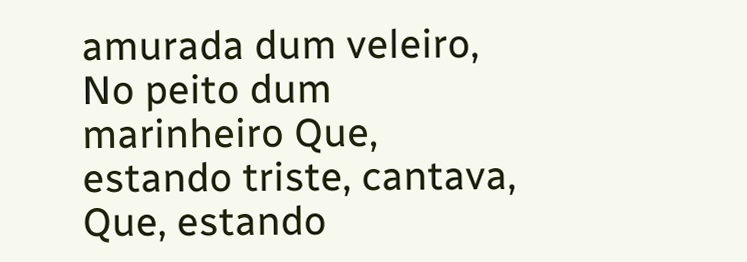amurada dum veleiro, No peito dum marinheiro Que, estando triste, cantava, Que, estando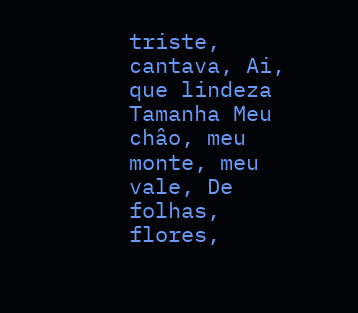triste, cantava, Ai, que lindeza  Tamanha Meu châo, meu monte, meu vale, De folhas, flores,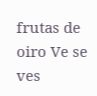frutas de oiro Ve se ves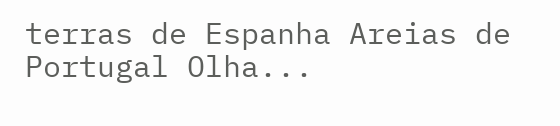terras de Espanha Areias de Portugal Olha...